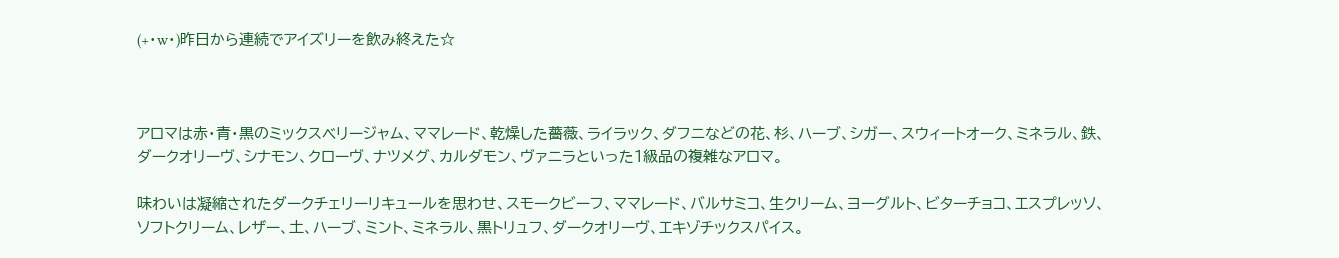(+・w・)昨日から連続でアイズリーを飲み終えた☆



アロマは赤・青・黒のミックスベリージャム、ママレード、乾燥した薔薇、ライラック、ダフニなどの花、杉、ハーブ、シガー、スウィートオーク、ミネラル、鉄、ダークオリーヴ、シナモン、クローヴ、ナツメグ、カルダモン、ヴァニラといった1級品の複雑なアロマ。

味わいは凝縮されたダークチェリーリキュールを思わせ、スモークビーフ、ママレード、バルサミコ、生クリーム、ヨーグルト、ビターチョコ、エスプレッソ、ソフトクリーム、レザー、土、ハーブ、ミント、ミネラル、黒トリュフ、ダークオリーヴ、エキゾチックスパイス。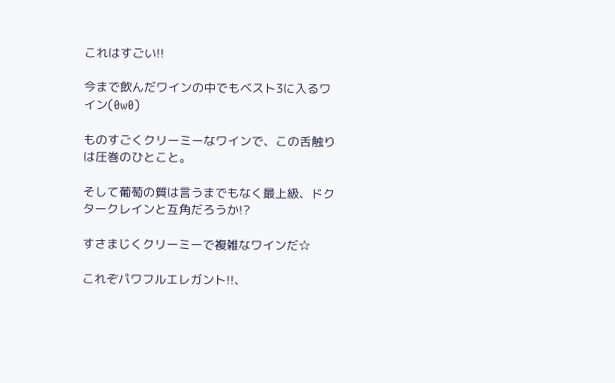これはすごい!!

今まで飲んだワインの中でもベスト3に入るワイン(0w0)

ものすごくクリーミーなワインで、この舌触りは圧巻のひとこと。

そして葡萄の質は言うまでもなく最上級、ドクタークレインと互角だろうか!?

すさまじくクリーミーで複雑なワインだ☆

これぞパワフルエレガント!!、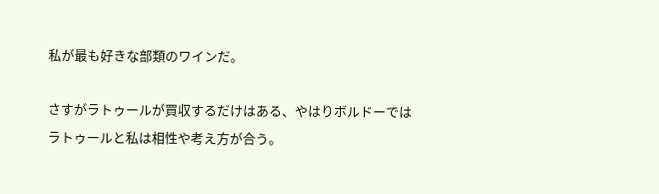私が最も好きな部類のワインだ。

さすがラトゥールが買収するだけはある、やはりボルドーではラトゥールと私は相性や考え方が合う。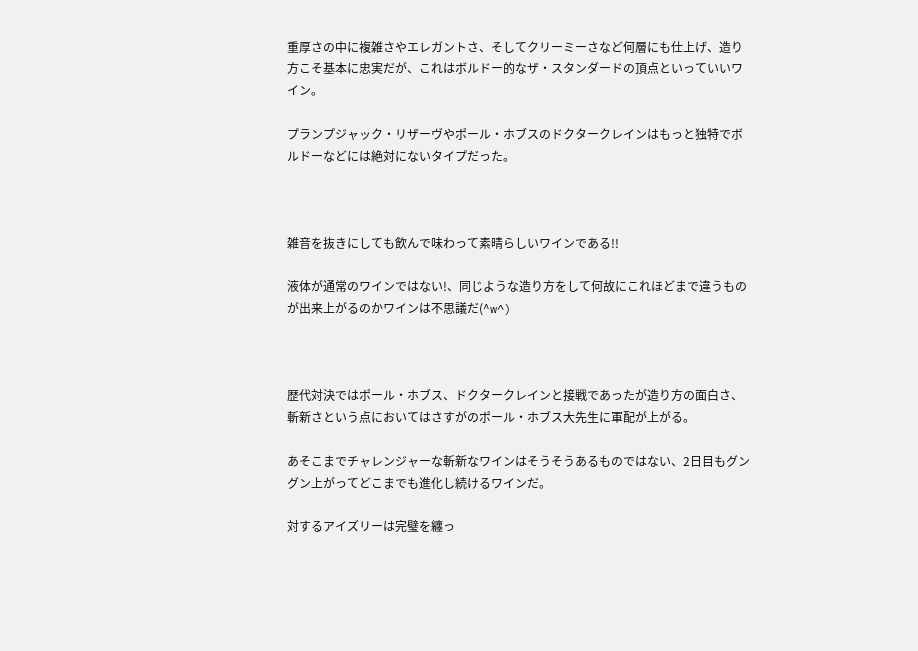重厚さの中に複雑さやエレガントさ、そしてクリーミーさなど何層にも仕上げ、造り方こそ基本に忠実だが、これはボルドー的なザ・スタンダードの頂点といっていいワイン。

プランプジャック・リザーヴやポール・ホブスのドクタークレインはもっと独特でボルドーなどには絶対にないタイプだった。



雑音を抜きにしても飲んで味わって素晴らしいワインである!!

液体が通常のワインではない!、同じような造り方をして何故にこれほどまで違うものが出来上がるのかワインは不思議だ(^w^)



歴代対決ではポール・ホブス、ドクタークレインと接戦であったが造り方の面白さ、斬新さという点においてはさすがのポール・ホブス大先生に軍配が上がる。

あそこまでチャレンジャーな斬新なワインはそうそうあるものではない、2日目もグングン上がってどこまでも進化し続けるワインだ。

対するアイズリーは完璧を纏っ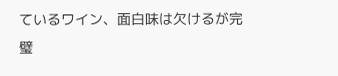ているワイン、面白味は欠けるが完璧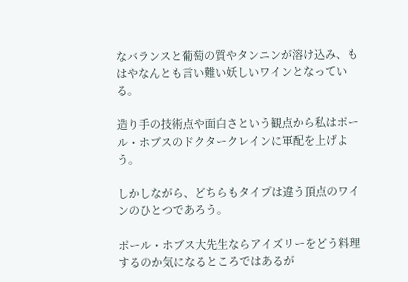なバランスと葡萄の質やタンニンが溶け込み、もはやなんとも言い難い妖しいワインとなっている。

造り手の技術点や面白さという観点から私はポール・ホブスのドクタークレインに軍配を上げよう。

しかしながら、どちらもタイプは違う頂点のワインのひとつであろう。

ポール・ホブス大先生ならアイズリーをどう料理するのか気になるところではあるが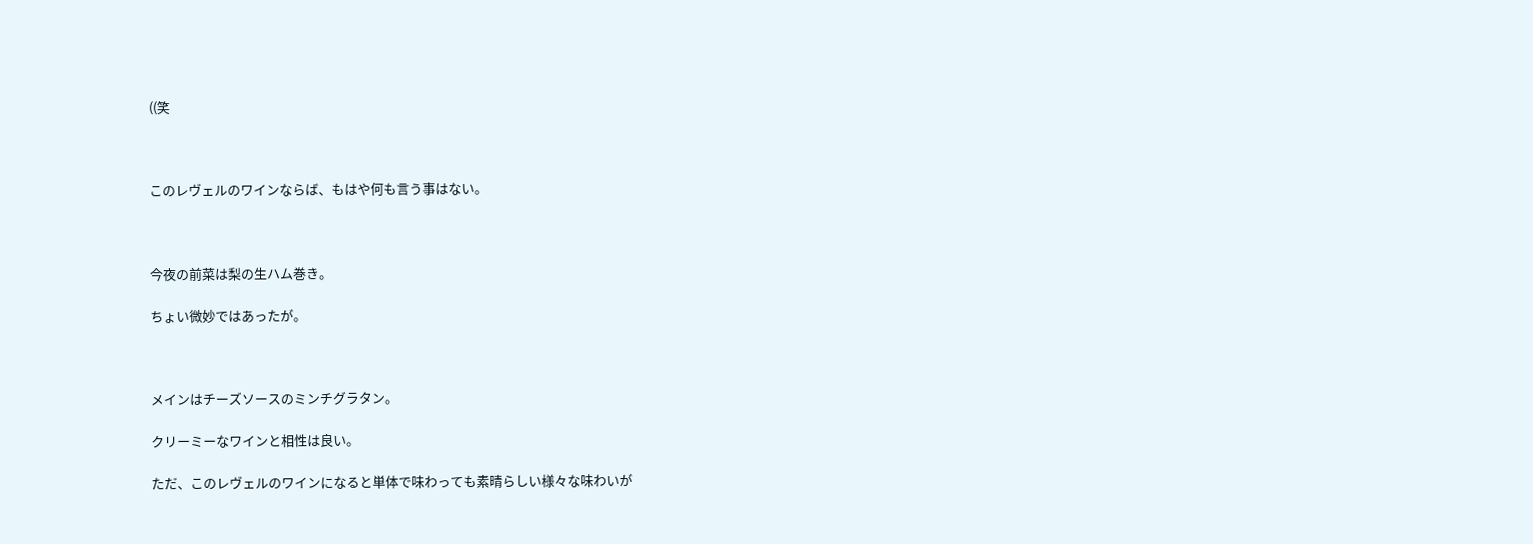((笑



このレヴェルのワインならば、もはや何も言う事はない。



今夜の前菜は梨の生ハム巻き。

ちょい微妙ではあったが。



メインはチーズソースのミンチグラタン。

クリーミーなワインと相性は良い。

ただ、このレヴェルのワインになると単体で味わっても素晴らしい様々な味わいが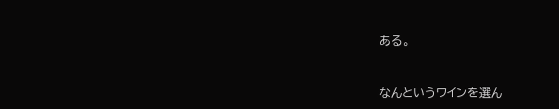ある。



なんというワインを選ん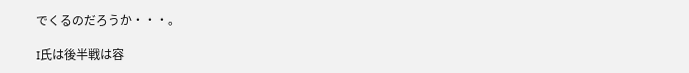でくるのだろうか・・・。

I氏は後半戦は容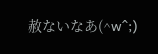赦ないなあ(^w^;)